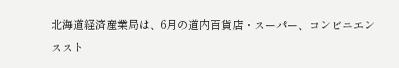北海道経済産業局は、6月の道内百貨店・スーパー、コンビニエンススト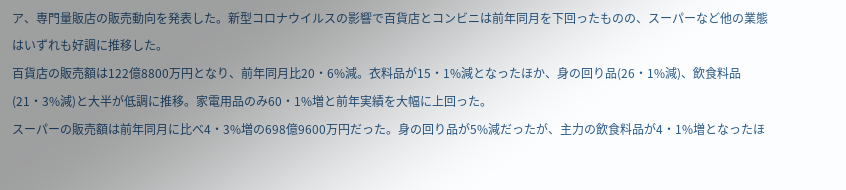ア、専門量販店の販売動向を発表した。新型コロナウイルスの影響で百貨店とコンビニは前年同月を下回ったものの、スーパーなど他の業態はいずれも好調に推移した。
百貨店の販売額は122億8800万円となり、前年同月比20・6%減。衣料品が15・1%減となったほか、身の回り品(26・1%減)、飲食料品(21・3%減)と大半が低調に推移。家電用品のみ60・1%増と前年実績を大幅に上回った。
スーパーの販売額は前年同月に比べ4・3%増の698億9600万円だった。身の回り品が5%減だったが、主力の飲食料品が4・1%増となったほ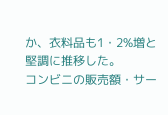か、衣料品も1・2%増と堅調に推移した。
コンビニの販売額・サー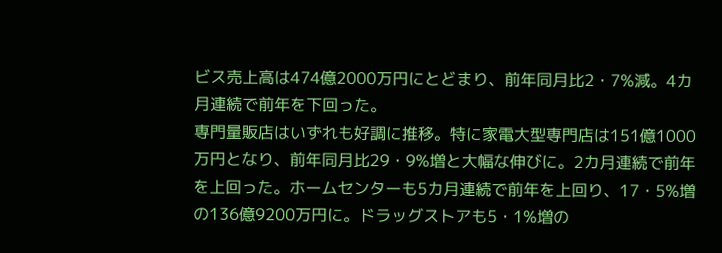ビス売上高は474億2000万円にとどまり、前年同月比2・7%減。4カ月連続で前年を下回った。
専門量販店はいずれも好調に推移。特に家電大型専門店は151億1000万円となり、前年同月比29・9%増と大幅な伸びに。2カ月連続で前年を上回った。ホームセンターも5カ月連続で前年を上回り、17・5%増の136億9200万円に。ドラッグストアも5・1%増の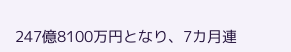247億8100万円となり、7カ月連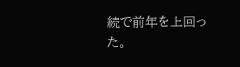続で前年を上回った。